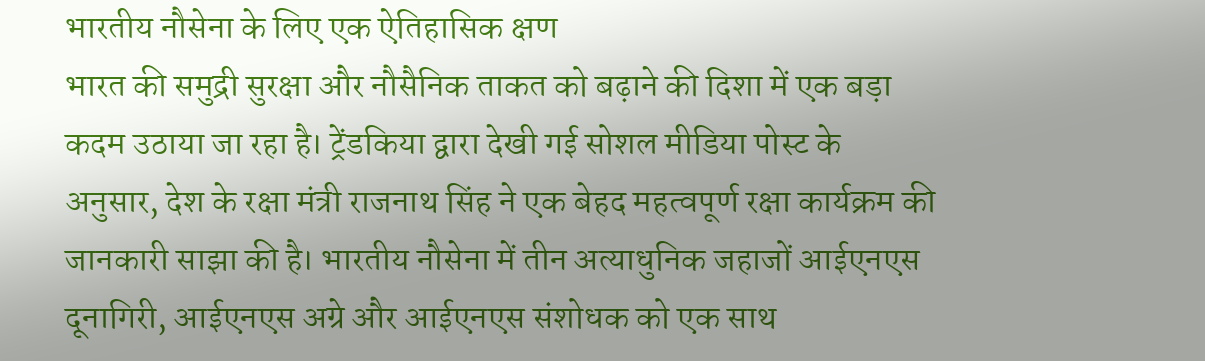भारतीय नौसेना के लिए एक ऐतिहासिक क्षण
भारत की समुद्री सुरक्षा और नौसैनिक ताकत को बढ़ाने की दिशा में एक बड़ा कदम उठाया जा रहा है। ट्रेंडकिया द्वारा देखी गई सोशल मीडिया पोस्ट के अनुसार, देश के रक्षा मंत्री राजनाथ सिंह ने एक बेहद महत्वपूर्ण रक्षा कार्यक्रम की जानकारी साझा की है। भारतीय नौसेना में तीन अत्याधुनिक जहाजों आईएनएस दूनागिरी, आईएनएस अग्रे और आईएनएस संशोधक को एक साथ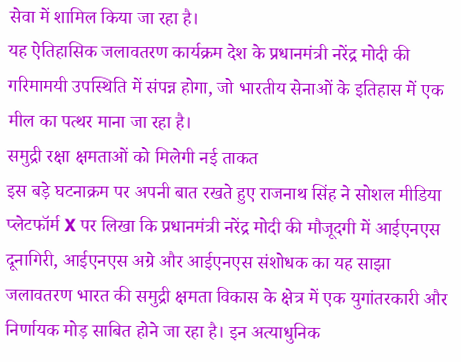सेवा में शामिल किया जा रहा है।
यह ऐतिहासिक जलावतरण कार्यक्रम देश के प्रधानमंत्री नरेंद्र मोदी की गरिमामयी उपस्थिति में संपन्न होगा, जो भारतीय सेनाओं के इतिहास में एक मील का पत्थर माना जा रहा है।
समुद्री रक्षा क्षमताओं को मिलेगी नई ताकत
इस बड़े घटनाक्रम पर अपनी बात रखते हुए राजनाथ सिंह ने सोशल मीडिया प्लेटफॉर्म X पर लिखा कि प्रधानमंत्री नरेंद्र मोदी की मौजूदगी में आईएनएस दूनागिरी, आईएनएस अग्रे और आईएनएस संशोधक का यह साझा जलावतरण भारत की समुद्री क्षमता विकास के क्षेत्र में एक युगांतरकारी और निर्णायक मोड़ साबित होने जा रहा है। इन अत्याधुनिक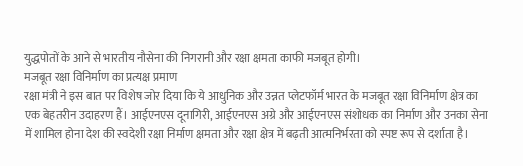युद्धपोतों के आने से भारतीय नौसेना की निगरानी और रक्षा क्षमता काफी मजबूत होगी।
मजबूत रक्षा विनिर्माण का प्रत्यक्ष प्रमाण
रक्षा मंत्री ने इस बात पर विशेष जोर दिया कि ये आधुनिक और उन्नत प्लेटफॉर्म भारत के मजबूत रक्षा विनिर्माण क्षेत्र का एक बेहतरीन उदाहरण हैं। आईएनएस दूनागिरी, आईएनएस अग्रे और आईएनएस संशोधक का निर्माण और उनका सेना में शामिल होना देश की स्वदेशी रक्षा निर्माण क्षमता और रक्षा क्षेत्र में बढ़ती आत्मनिर्भरता को स्पष्ट रूप से दर्शाता है।